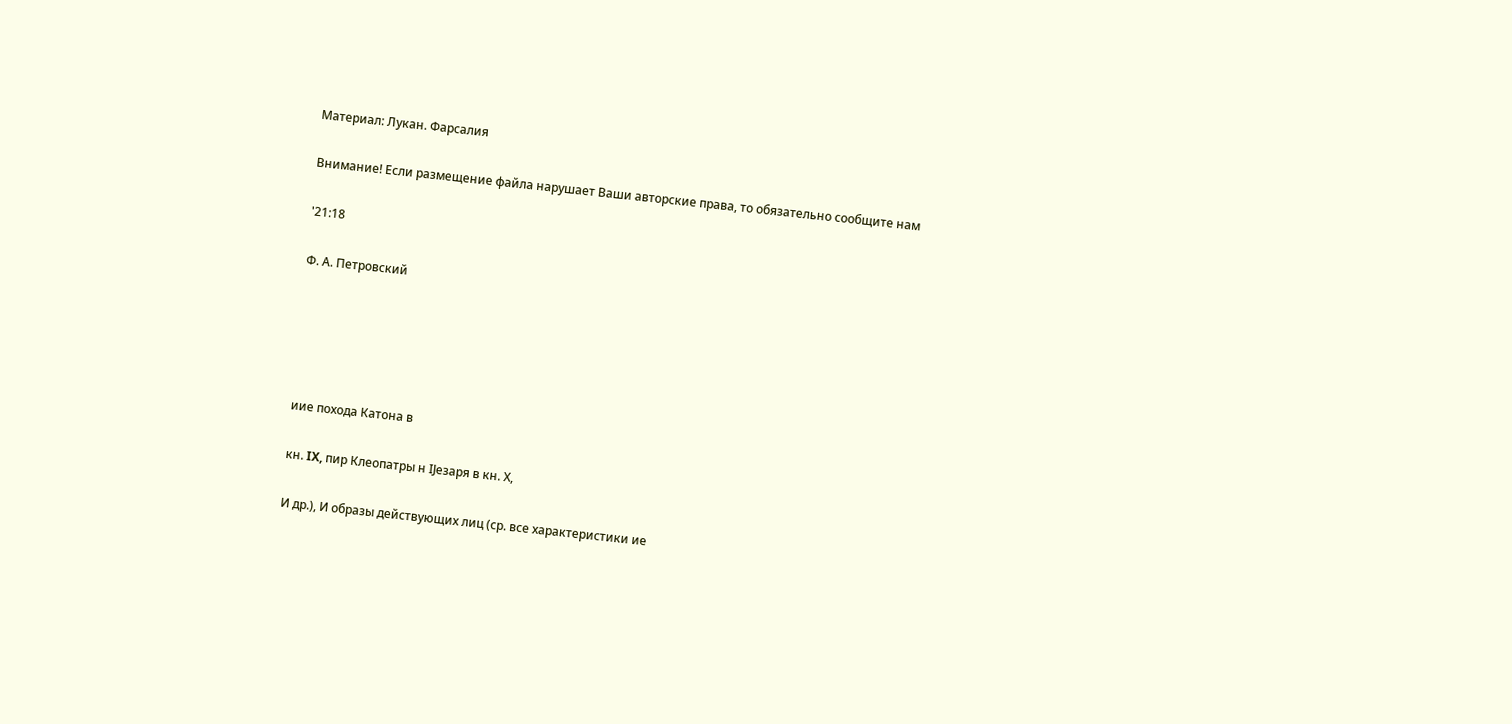Материал: Лукан. Фарсалия

Внимание! Если размещение файла нарушает Ваши авторские права, то обязательно сообщите нам

'21:18

Ф. А. Петровский





иие похода Катона в

кн. IX, пир Клеопатры н IJезаря в кн. Х,

И др.), И образы действующих лиц (ср. все характеристики ие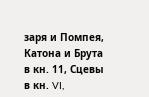заря и Помпея, Катона и Брута в кн. 11, Сцевы в кн. VI,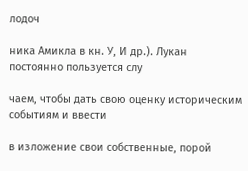лодоч

ника Амикла в кн. У, И др.). Лукан постоянно пользуется слу

чаем, чтобы дать свою оценку историческим событиям и ввести

в изложение свои собственные, порой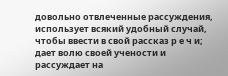довольно отвлеченные рассуждения, использует всякий удобный случай, чтобы ввести в свой рассказ р е ч и; дает волю своей учености и рассуждает на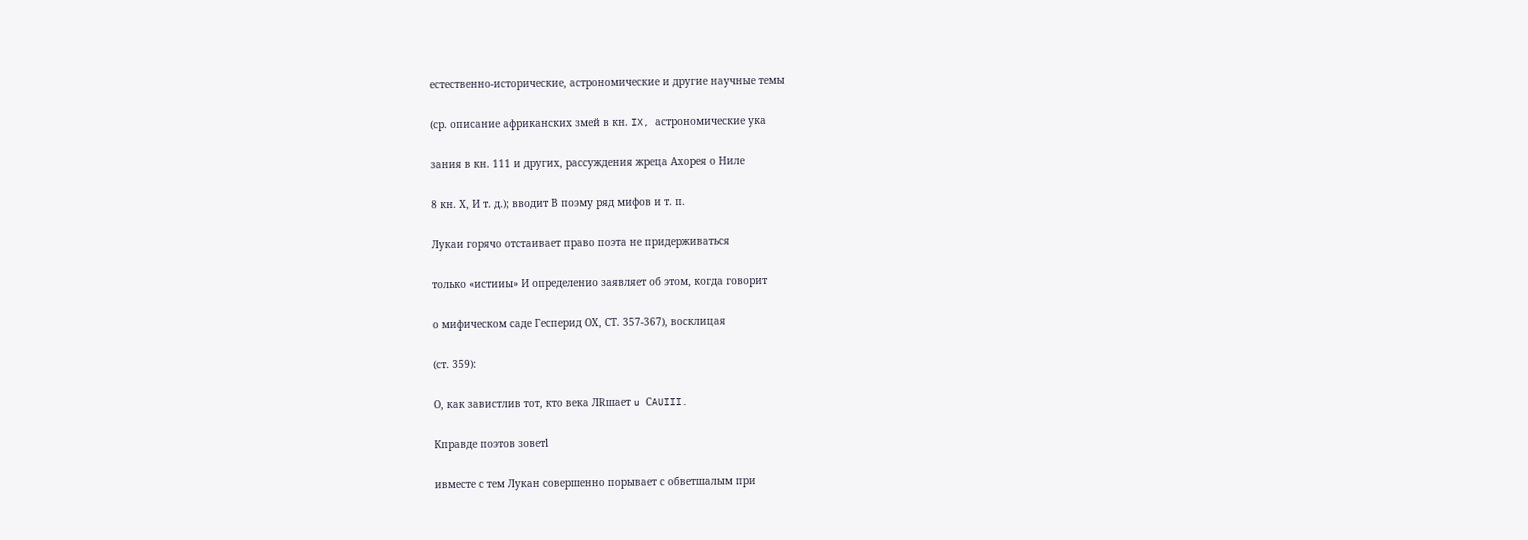естественно-исторические, астрономические и другие научные темы

(ср. описание африканских змей в кн. IX, астрономические ука

зания в кн. 111 и других, рассуждения жреца Ахорея о Ниле

8 кн. Х, И т. д.); вводит В поэму ряд мифов и т. п.

Лукаи горячо отстаивает право поэта не придерживаться

только «истииы» И определенио заявляет об этом, когда говорит

о мифическом саде Гесперид ОХ, СТ. 357-367), восклицая

(ст. 359):

О, как завистлив тот, кто века ЛRшает u СAUIII.

Кправде поэтов зоветl

ивместе с тем Лукан совершенно порывает с обветшалым при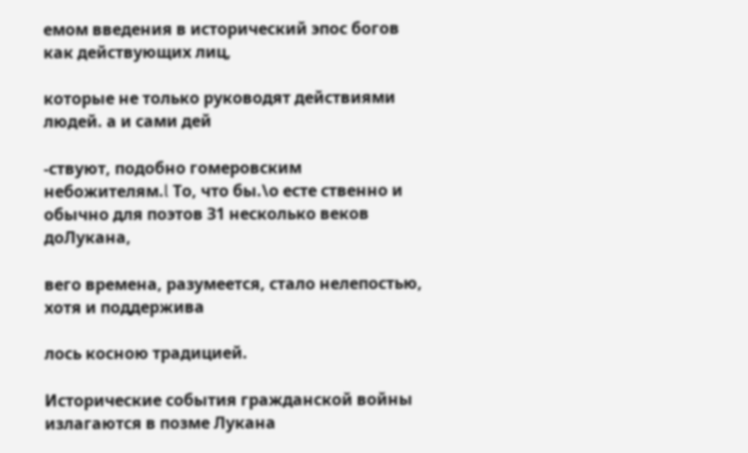емом введения в исторический эпос богов как действующих лиц,

которые не только руководят действиями людей. а и сами дей

-ствуют, подобно гомеровским небожителям.l То, что бы.\о есте ственно и обычно для поэтов З1 несколько веков доЛукана,

вего времена, разумеется, стало нелепостью, хотя и поддержива

лось косною традицией.

Исторические события гражданской войны излагаются в позме Лукана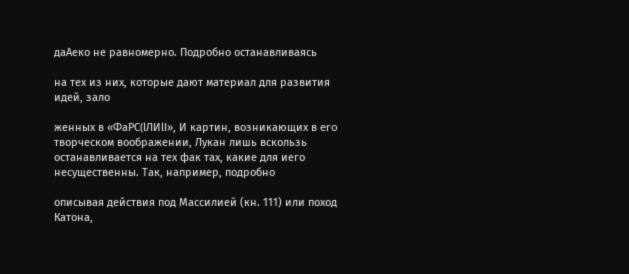даАеко не равномерно. Подробно останавливаясь

на тех из них, которые дают материал для развития идей, зало

женных в «ФаРС(lЛИlI», И картин, возникающих в ero творческом воображении, Лукан лишь вскользь останавливается на тех фак тах, какие для иего несущественны. Так, например, подробно

описывая действия под Массилией (кн. 111) или поход Катона,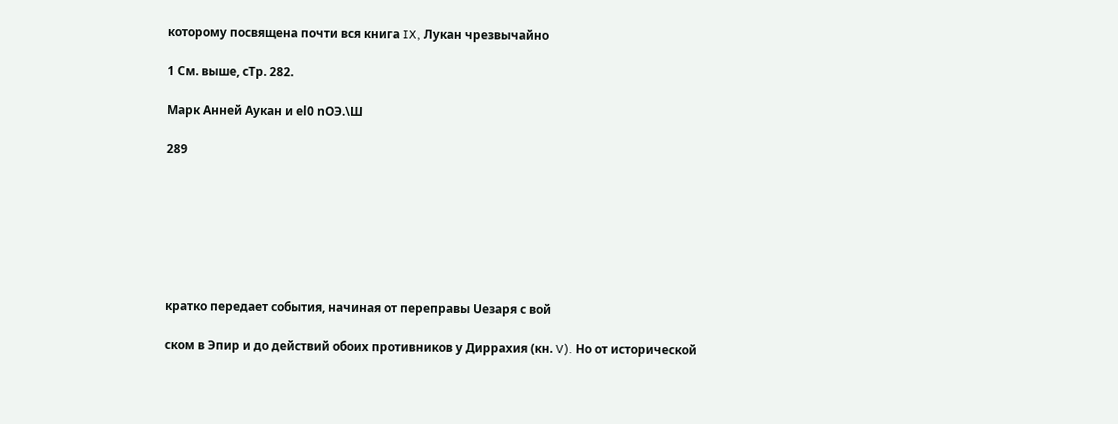которому посвящена почти вся книга IX, Лукан чрезвычайно

1 См. выше, сТр. 282.

Марк Анней Аукан и еl0 nОЭ.\Ш

289







кратко передает события, начиная от переправы Uезаря с вой

ском в Эпир и до действий обоих противников у Диррахия (кн. V). Но от исторической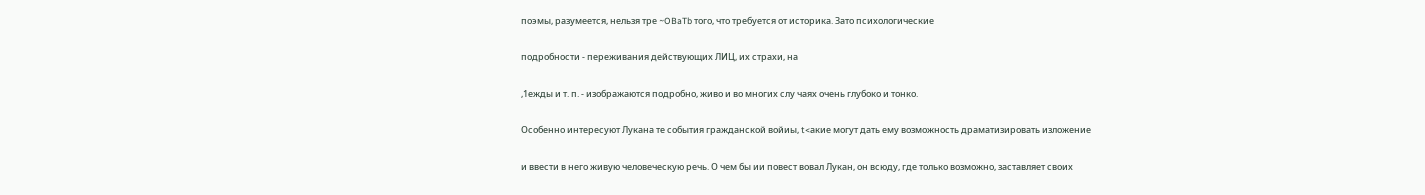поэмы, разумеется, нельзя тре ~OBaTb того, что требуется от историка. Зато психологические

подробности - переживания действующих ЛИЦ, их страхи, на

,1ежды и т. п. - изображаются подробно, живо и во многих слу чаях очень глубоко и тонко.

Особенно интересуют Лукана те события гражданской войиы, t<акие могут дать ему возможность драматизировать изложение

и ввести в него живую человеческую речь. О чем бы ии повест вовал Лукан, он всюду, где только возможно, заставляет своих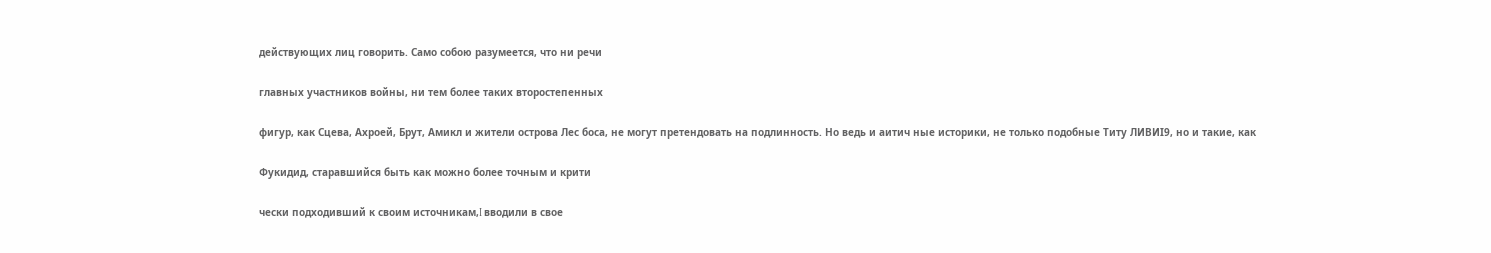действующих лиц говорить. Само собою разумеется, что ни речи

главных участников войны, ни тем более таких второстепенных

фигур, как Сцева, Ахроей, Брут, Амикл и жители острова Лес боса, не могут претендовать на подлинность. Но ведь и аитич ные историки, не только подобные Титу ЛИВИI9, но и такие, как

Фукидид, старавшийся быть как можно более точным и крити

чески подходивший к своим источникам,I вводили в свое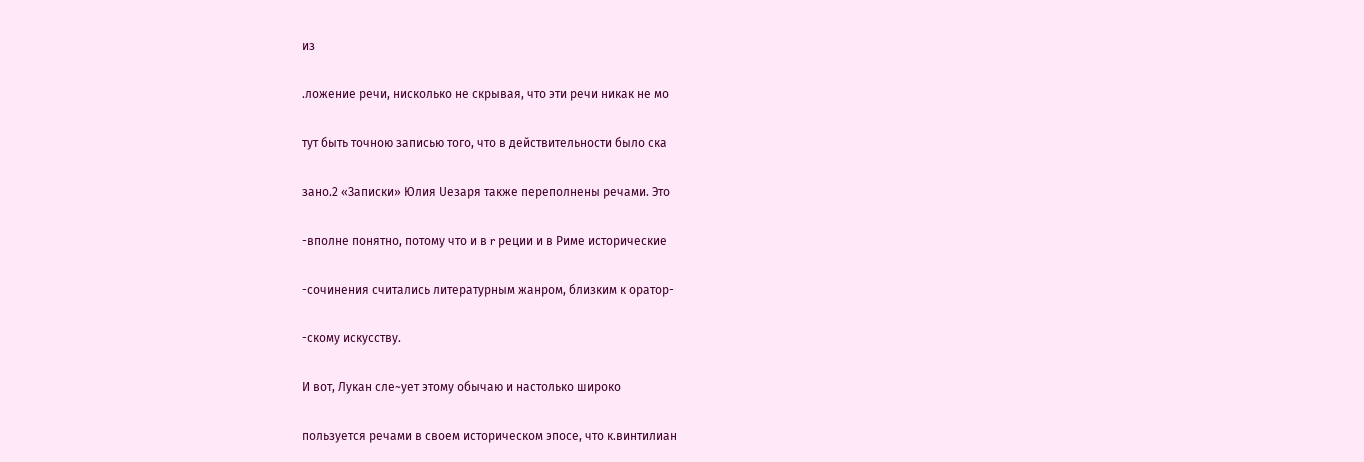из

.ложение речи, нисколько не скрывая, что эти речи никак не мо

тут быть точною записью того, что в действительности было ска

зано.2 «Записки» Юлия Uезаря также переполнены речами. Это

-вполне понятно, потому что и в r реции и в Риме исторические

-сочинения считались литературным жанром, близким к оратор-

-скому искусству.

И вот, Лукан сле~ует этому обычаю и настолько широко

пользуется речами в своем историческом эпосе, что к.винтилиан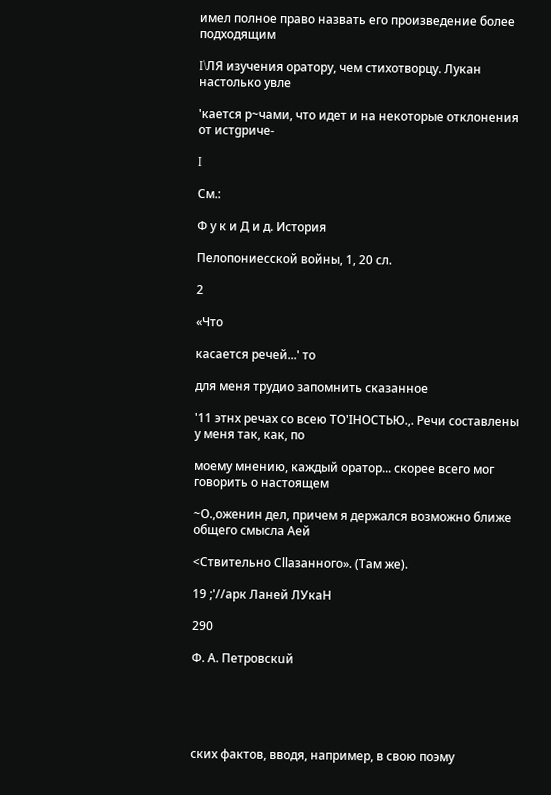имел полное право назвать его произведение более подходящим

I\ЛЯ изучения оратору, чем стихотворцу. Лукан настолько увле

'кается р~чами, что идет и на некоторые отклонения от истgриче-

I

См.:

Ф у к и Д и д. История

Пелопониесской войны, 1, 20 сл.

2

«Что

касается речей...' то

для меня трудио запомнить сказанное

'11 этнх речах со всею ТО'IНОСТЬЮ.,. Речи составлены у меня так, как, по

моему мнению, каждый оратор... скорее всего мог говорить о настоящем

~О.,оженин дел, причем я держался возможно ближе общего смысла Аей

<Ствительно Сllазанного». (Там же).

19 ;'//арк Ланей ЛУкаН

290

Ф. А. Петровскuй





ских фактов, вводя, например, в свою поэму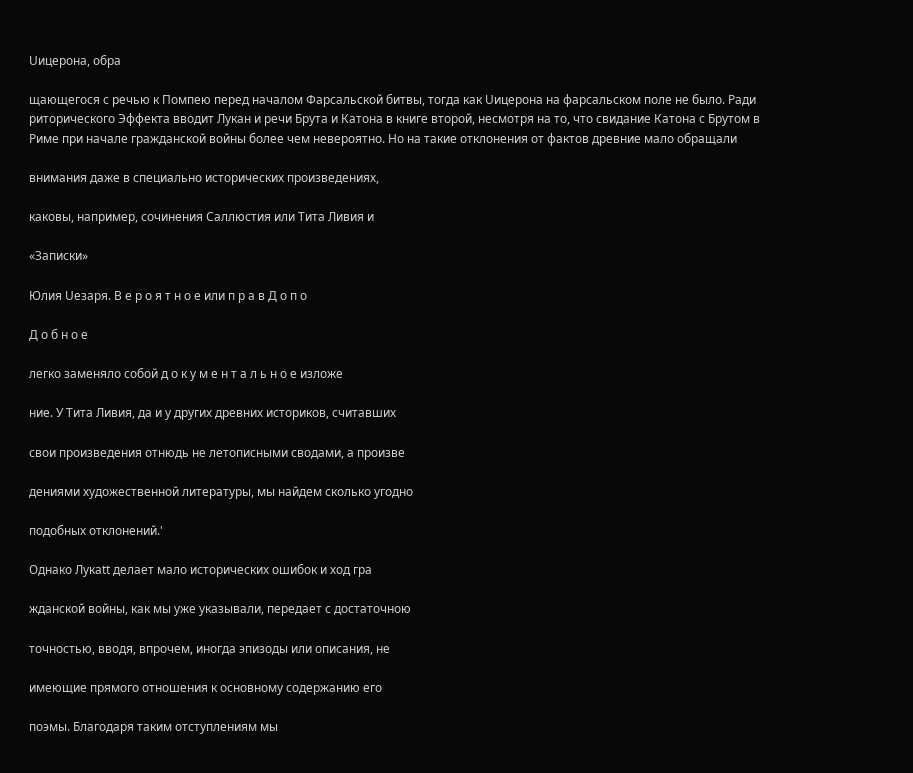Uицерона, обра

щающегося с речью к Помпею перед началом Фарсальской битвы, тогда как Uицерона на фарсальском поле не было. Ради риторического Эффекта вводит Лукан и речи Брута и Катона в книге второй, несмотря на то, что свидание Катона с Брутом в Риме при начале гражданской войны более чем невероятно. Но на такие отклонения от фактов древние мало обращали

внимания даже в специально исторических произведениях,

каковы, например, сочинения Саллюстия или Тита Ливия и

«Записки»

Юлия Uезаря. В е р о я т н о е или п р а в Д о п о

Д о б н о е

легко заменяло собой д о к у м е н т а л ь н о е изложе

ние. У Тита Ливия, да и у других древних историков, считавших

свои произведения отнюдь не летописными сводами, а произве

дениями художественной литературы, мы найдем сколько угодно

подобных отклонений.'

Однако Лукаtt делает мало исторических ошибок и ход гра

жданской войны, как мы уже указывали, передает с достаточною

точностью, вводя, впрочем, иногда эпизоды или описания, не

имеющие прямого отношения к основному содержанию его

поэмы. Благодаря таким отступлениям мы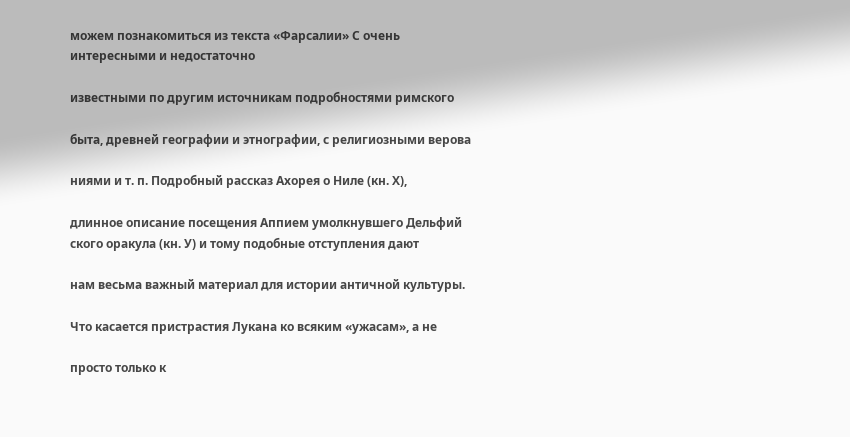можем познакомиться из текста «Фарсалии» С очень интересными и недостаточно

известными по другим источникам подробностями римского

быта, древней географии и этнографии, с религиозными верова

ниями и т. п. Подробный рассказ Ахорея о Ниле (кн. Х),

длинное описание посещения Аппием умолкнувшего Дельфий ского оракула (кн. У) и тому подобные отступления дают

нам весьма важный материал для истории античной культуры.

Что касается пристрастия Лукана ко всяким «ужасам», а не

просто только к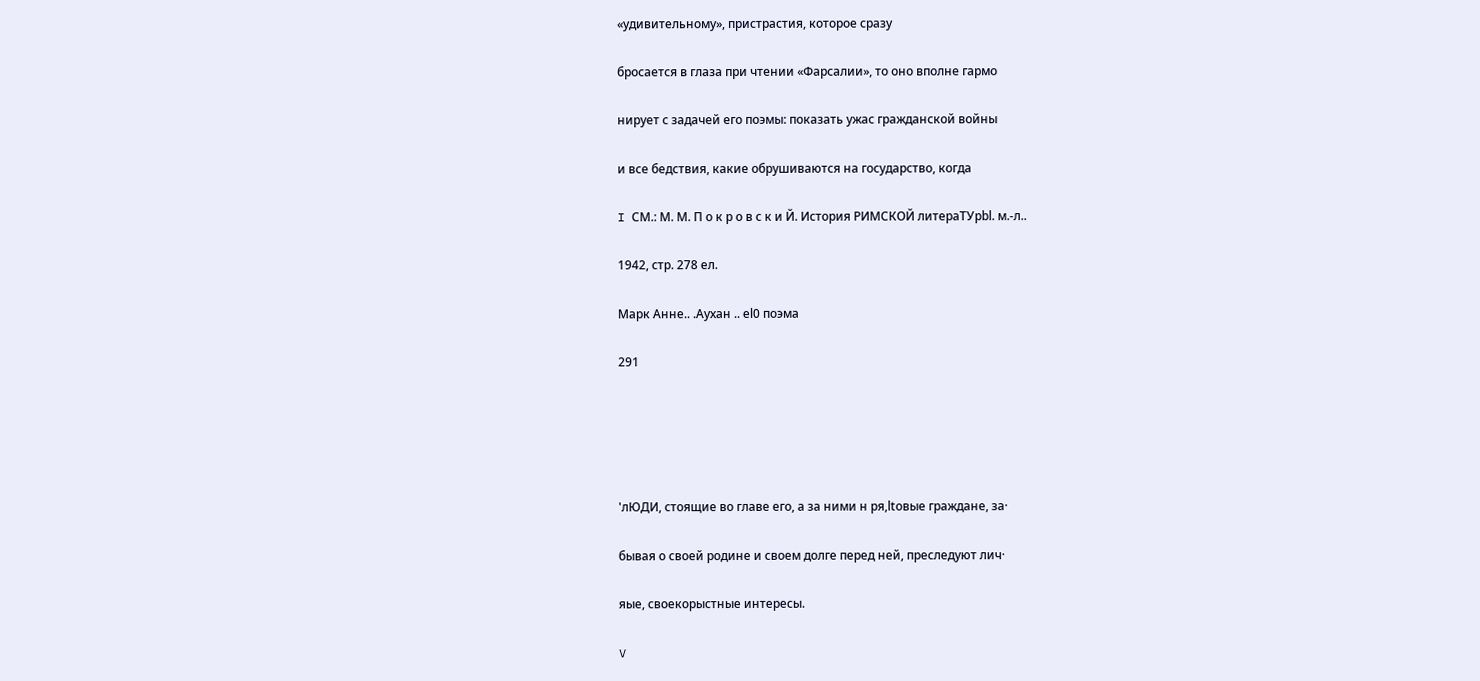«удивительному», пристрастия, которое сразу

бросается в глаза при чтении «Фарсалии», то оно вполне гармо

нирует с задачей его поэмы: показать ужас гражданской войны

и все бедствия, какие обрушиваются на государство, когда

I СМ.: М. М. П о к р о в с к и Й. История РИМСКОЙ литераТУрbl. м.-л..

1942, стр. 278 ел.

Марк Анне.. .Аухан .. еl0 поэма

291





'лЮДИ, стоящие во главе его, а за ними н ря,ltовые граждане, за·

бывая о своей родине и своем долге перед ней, преследуют лич·

яые, своекорыстные интересы.

V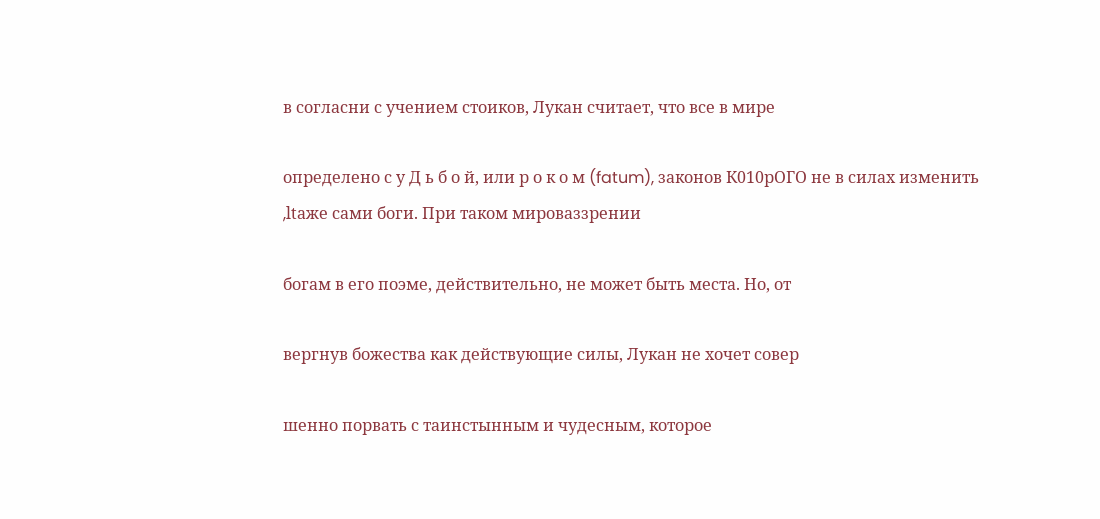в согласни с учением стоиков, Лукан считает, что все в мире

определено с у Д ь б о й, или р о к о м (fatum), законов К010рОГО не в силах изменить ,ltаже сами боги. При таком мироваззрении

богам в его поэме, действительно, не может быть места. Но, от

вергнув божества как действующие силы, Лукан не хочет совер

шенно порвать с таинстынным и чудесным, которое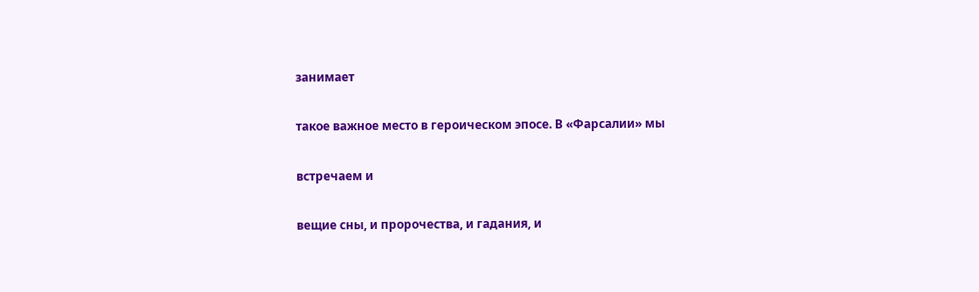занимает

такое важное место в героическом эпосе. В «Фарсалии» мы

встречаем и

вещие сны, и пророчества, и гадания, и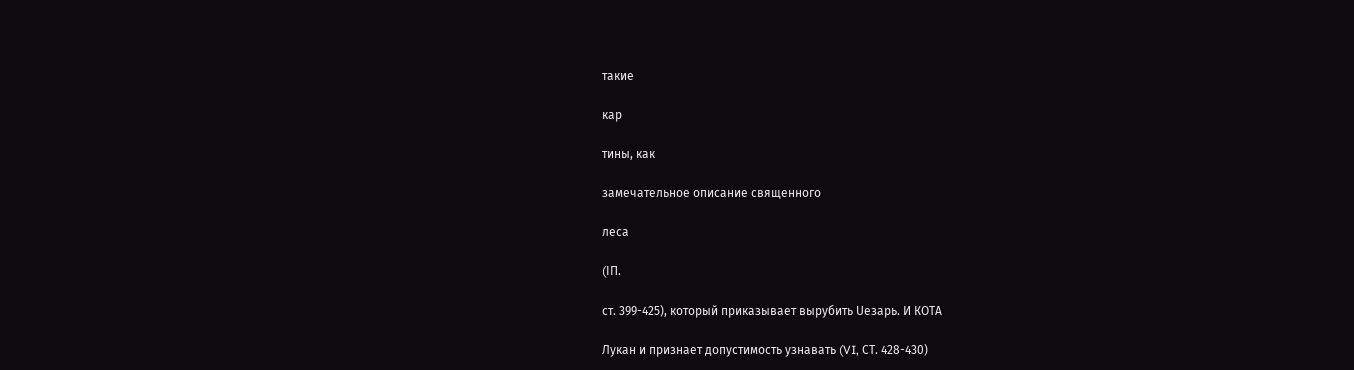такие

кар

тины, как

замечательное описание священного

леса

(IП.

ст. 399-425), который приказывает вырубить Uезарь. И КОТА

Лукан и признает допустимость узнавать (VI, СТ. 428-430)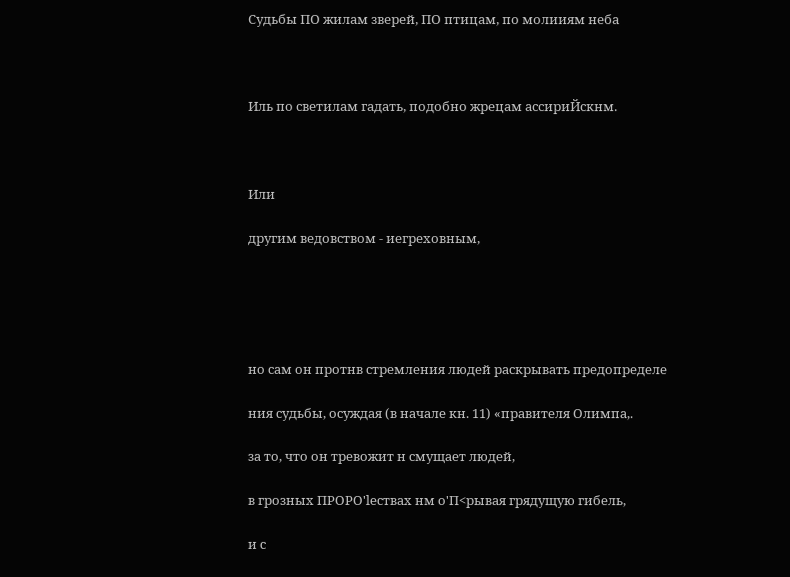Судьбы ПО жилам зверей, ПО птицам, по молииям неба



Иль по светилам гадать, подобно жрецам ассириЙскнм.



Или

другим ведовством - иегреховным,





но сам он протнв стремления людей раскрывать предопределе

ния судьбы, осуждая (в начале кн. 11) «правителя Олимпа,.

за то, что он тревожит н смущает людей,

в грозных ПРОРО'lествах нм о'П<рывая грядущую гибель,

и с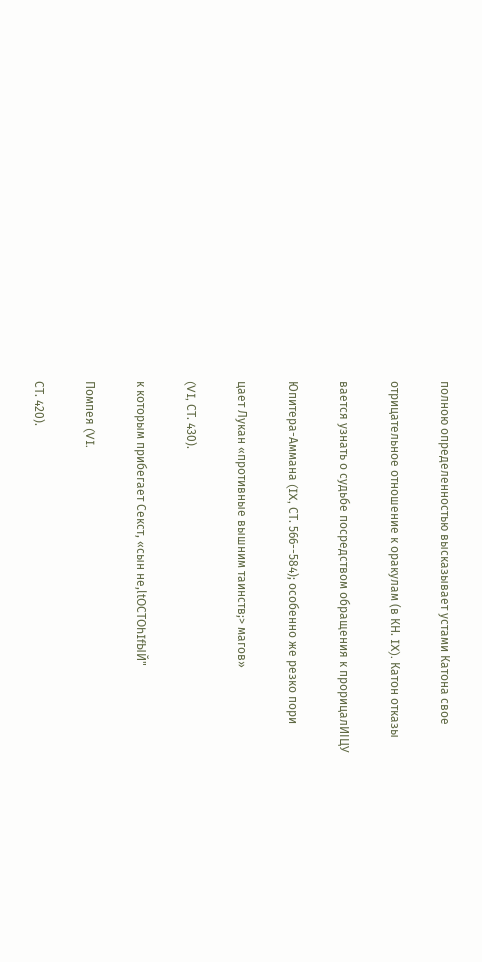полною определенностью высказывает устами Катона свое

отрицательное отношение к оракулам (в КН. IX). Катон отказы

вается узнать о судьбе посредством обращения к прорицалИIЦУ

Юпитера-Аммана (IX, СТ. 566--584); особенно же резко пори

цает Лукан «противные вышним таинств;> магов»

(VI, СТ. 430).

к которым прибегает Секст, «сын не,ltОСТОhIfЫЙ"

Помпея (VI.

СТ. 420).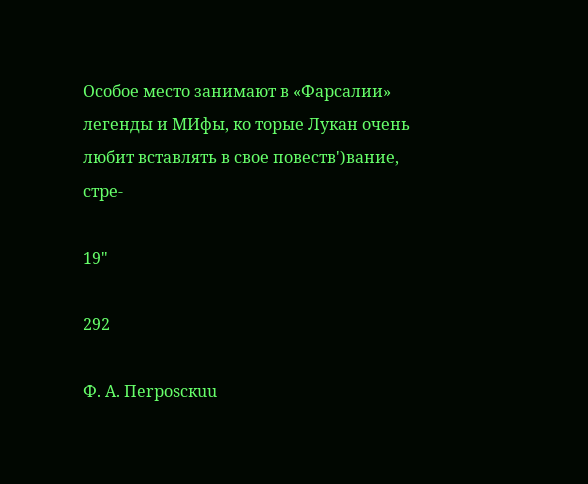Особое место занимают в «Фарсалии» легенды и МИфы, ко торые Лукан очень любит вставлять в свое повеств')вание, стре-

19"

292

Ф. А. Пerроsскuu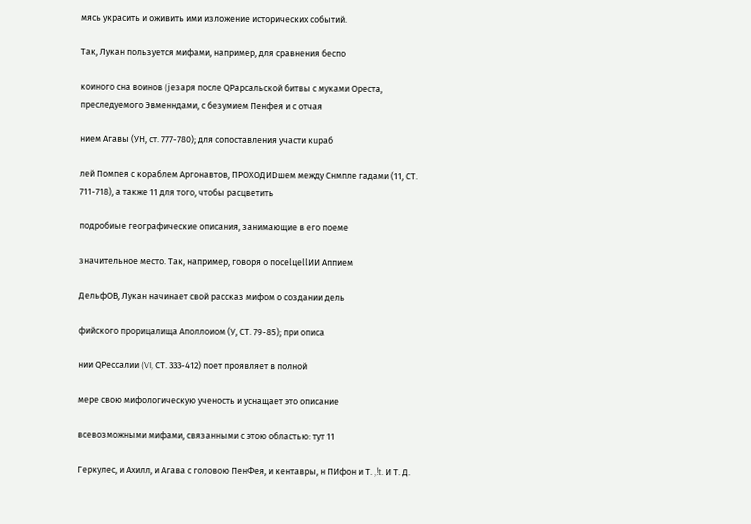мясь украсить и оживить ими изложение исторических событий.

Так, Лукан пользуется мифами, например, для сравнения беспо

коиного сна воинов (jезаря после QPарсальской битвы с муками Ореста, преследуемого Эвменндами, с безумием Пенфея и с отчая

нием Агавы (УН, ст. 777-780); для сопоставления участи кuраб

лей Помпея с кораблем Аргонавтов, ПРОХОДИDшем между Снмпле гадами (11, СТ. 711-718), а также 11 для того, чтобы расцветить

подробиые географические описания, занимающие в его поеме

значительное место. Так, например, говоря о посеlцеllИИ Аппием

ДельфОВ, Лукан начинает свой рассказ мифом о создании дель

фийского прорицалища Аполлоиом (У, СТ. 79-85); при описа

нии QPессалии (VI, СТ. 333-412) поет проявляет в полной

мере свою мифологическую ученость и уснащает это описание

всевозможными мифами, связанными с этою областью: тут 11

Геркулес, и Ахилл, и Агава с головою ПенФея, и кентавры, н ПИфон и Т. ,!t. И Т. Д.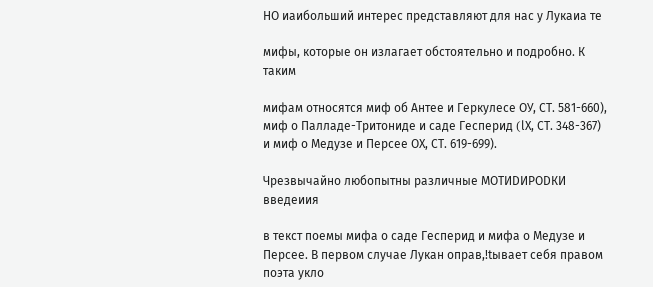НО иаибольший интерес представляют для нас у Лукаиа те

мифы, которые он излагает обстоятельно и подробно. К таким

мифам относятся миф об Антее и Геркулесе ОУ, СТ. 581-660), миф о Палладе-Тритониде и саде Гесперид (lХ, СТ. 348-367) и миф о Медузе и Персее ОХ, СТ. 619-699).

Чрезвычайно любопытны различные МОТИDИРОDКИ введеиия

в текст поемы мифа о саде Гесперид и мифа о Медузе и Персее. В первом случае Лукан оправ,!tывает себя правом поэта укло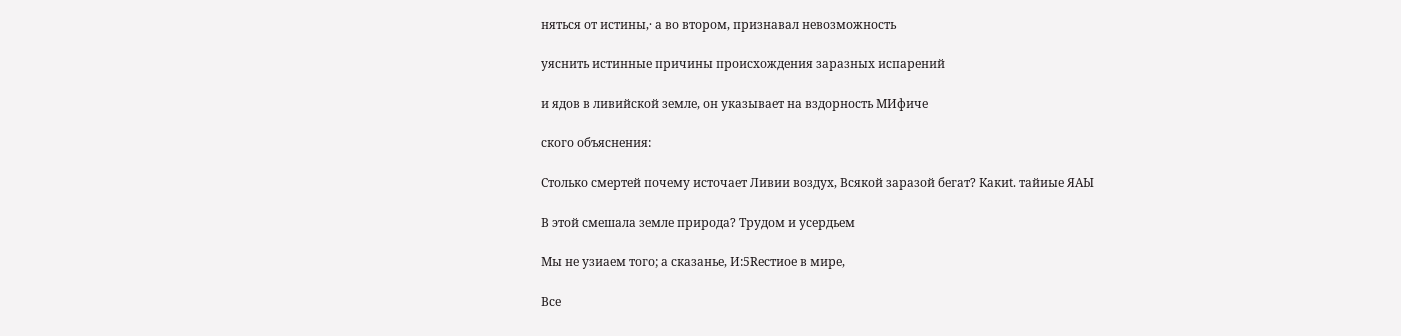няться от истины,· а во втором, признавал невозможность

уяснить истинные причины происхождения заразных испарений

и ядов в ливийской земле, он указывает на вздорность МИфиче

ского объяснения:

Столько смертей почему источает Ливии воздух, Всякой заразой бегат? Какиt. тайиые ЯАЫ

В этой смешала земле природа? Трудом и усердьем

Мы не узиаем того; а сказанье, И:5Rестиое в мире,

Все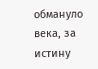обмануло века, за истину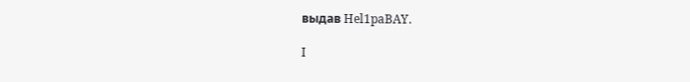выдав Hel1paBAY.

I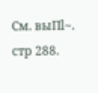См. выПl~. стр 288.